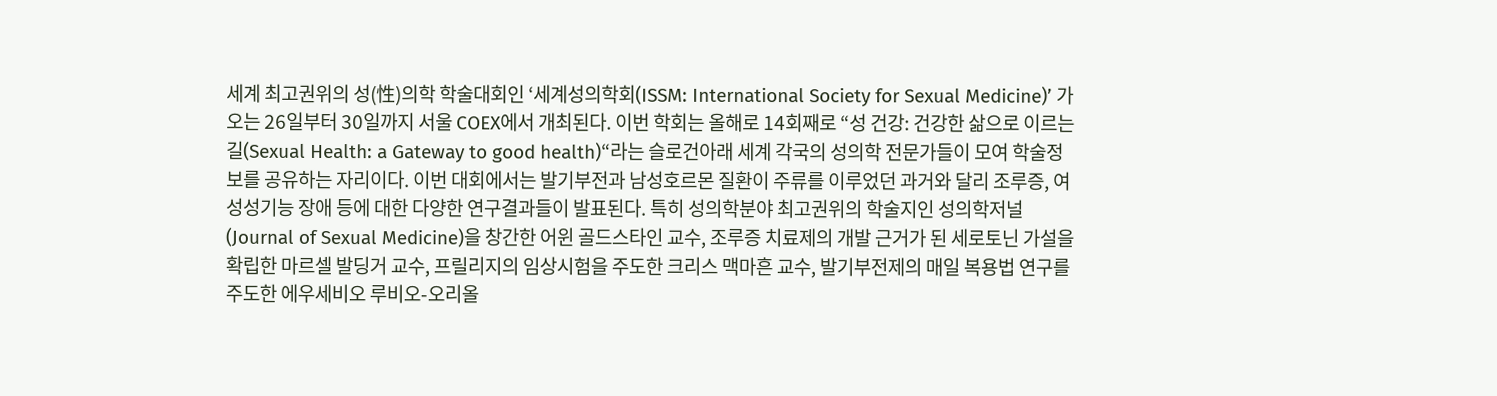세계 최고권위의 성(性)의학 학술대회인 ‘세계성의학회(ISSM: International Society for Sexual Medicine)’ 가 오는 26일부터 30일까지 서울 COEX에서 개최된다. 이번 학회는 올해로 14회째로 “성 건강: 건강한 삶으로 이르는 길(Sexual Health: a Gateway to good health)“라는 슬로건아래 세계 각국의 성의학 전문가들이 모여 학술정보를 공유하는 자리이다. 이번 대회에서는 발기부전과 남성호르몬 질환이 주류를 이루었던 과거와 달리 조루증, 여성성기능 장애 등에 대한 다양한 연구결과들이 발표된다. 특히 성의학분야 최고권위의 학술지인 성의학저널(Journal of Sexual Medicine)을 창간한 어윈 골드스타인 교수, 조루증 치료제의 개발 근거가 된 세로토닌 가설을 확립한 마르셀 발딩거 교수, 프릴리지의 임상시험을 주도한 크리스 맥마흔 교수, 발기부전제의 매일 복용법 연구를 주도한 에우세비오 루비오-오리올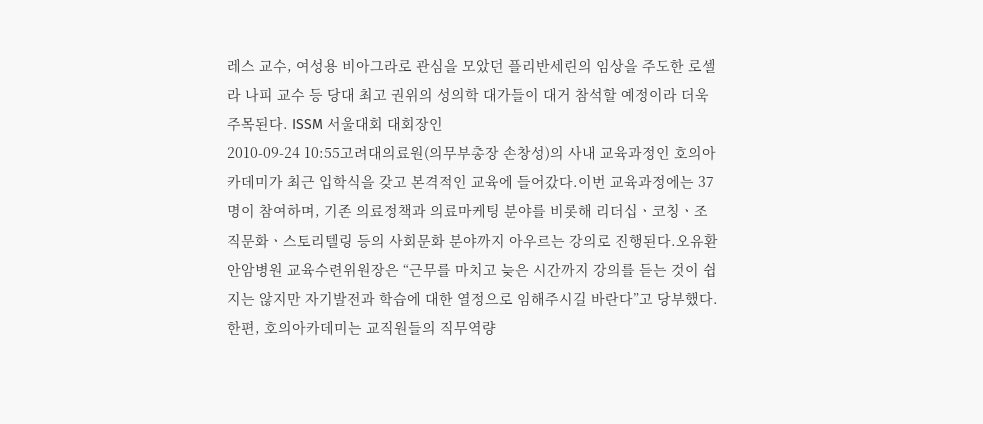레스 교수, 여성용 비아그라로 관심을 모았던 플리반세린의 임상을 주도한 로셀라 나피 교수 등 당대 최고 권위의 성의학 대가들이 대거 참석할 예정이라 더욱 주목된다. ISSM 서울대회 대회장인
2010-09-24 10:55고려대의료원(의무부총장 손창성)의 사내 교육과정인 호의아카데미가 최근 입학식을 갖고 본격적인 교육에 들어갔다.이번 교육과정에는 37명이 참여하며, 기존 의료정책과 의료마케팅 분야를 비롯해 리더십ㆍ코칭ㆍ조직문화ㆍ스토리텔링 등의 사회문화 분야까지 아우르는 강의로 진행된다.오유환 안암병원 교육수련위원장은 “근무를 마치고 늦은 시간까지 강의를 듣는 것이 쉽지는 않지만 자기발전과 학습에 대한 열정으로 임해주시길 바란다”고 당부했다. 한편, 호의아카데미는 교직원들의 직무역량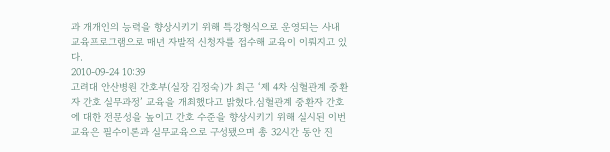과 개개인의 능력을 향상시키기 위해 특강형식으로 운영되는 사내 교육프로그램으로 매년 자발적 신청자를 접수해 교육이 이뤄지고 있다.
2010-09-24 10:39
고려대 안산병원 간호부(실장 김정숙)가 최근 ‘제 4차 심혈관계 중환자 간호 실무과정’ 교육을 개최했다고 밝혔다.심혈관계 중환자 간호에 대한 전문성을 높이고 간호 수준을 향상시키기 위해 실시된 이번 교육은 필수이론과 실무교육으로 구성됐으며 총 32시간 동안 진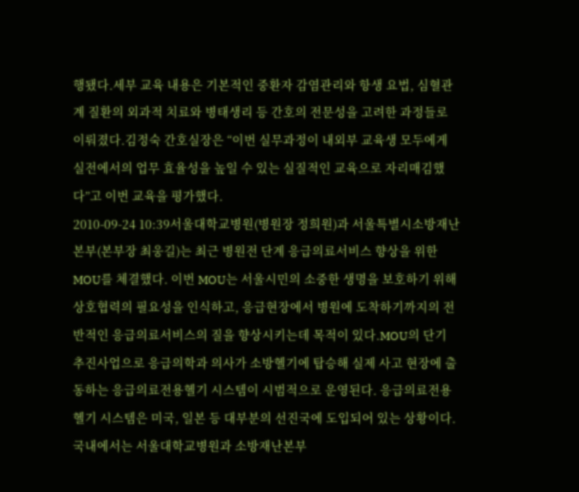행됐다.세부 교육 내용은 기본적인 중환자 감염관리와 항생 요법, 심혈관계 질환의 외과적 치료와 병태생리 등 간호의 전문성을 고려한 과정들로 이뤄졌다.김정숙 간호실장은 “이번 실무과정이 내외부 교육생 모두에게 실전에서의 업무 효율성을 높일 수 있는 실질적인 교육으로 자리매김했다”고 이번 교육을 평가했다.
2010-09-24 10:39서울대학교병원(병원장 정희원)과 서울특별시소방재난본부(본부장 최웅길)는 최근 병원전 단계 응급의료서비스 향상을 위한 MOU를 체결했다. 이번 MOU는 서울시민의 소중한 생명을 보호하기 위해 상호협력의 필요성을 인식하고, 응급현장에서 병원에 도착하기까지의 전반적인 응급의료서비스의 질을 향상시키는데 목적이 있다.MOU의 단기 추진사업으로 응급의학과 의사가 소방헬기에 탑승해 실제 사고 현장에 출동하는 응급의료전용헬기 시스템이 시범적으로 운영된다. 응급의료전용헬기 시스템은 미국, 일본 등 대부분의 선진국에 도입되어 있는 상황이다. 국내에서는 서울대학교병원과 소방재난본부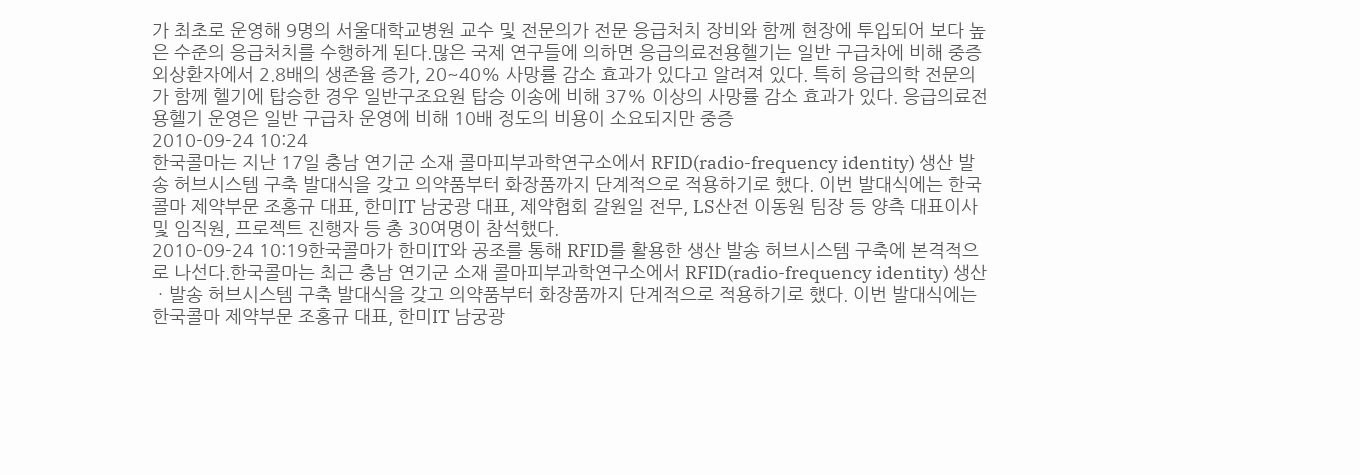가 최초로 운영해 9명의 서울대학교병원 교수 및 전문의가 전문 응급처치 장비와 함께 현장에 투입되어 보다 높은 수준의 응급처치를 수행하게 된다.많은 국제 연구들에 의하면 응급의료전용헬기는 일반 구급차에 비해 중증외상환자에서 2.8배의 생존율 증가, 20~40% 사망률 감소 효과가 있다고 알려져 있다. 특히 응급의학 전문의가 함께 헬기에 탑승한 경우 일반구조요원 탑승 이송에 비해 37% 이상의 사망률 감소 효과가 있다. 응급의료전용헬기 운영은 일반 구급차 운영에 비해 10배 정도의 비용이 소요되지만 중증
2010-09-24 10:24
한국콜마는 지난 17일 충남 연기군 소재 콜마피부과학연구소에서 RFID(radio-frequency identity) 생산 발송 허브시스템 구축 발대식을 갖고 의약품부터 화장품까지 단계적으로 적용하기로 했다. 이번 발대식에는 한국콜마 제약부문 조홍규 대표, 한미IT 남궁광 대표, 제약협회 갈원일 전무, LS산전 이동원 팀장 등 양측 대표이사 및 임직원, 프로젝트 진행자 등 총 30여명이 참석했다.
2010-09-24 10:19한국콜마가 한미IT와 공조를 통해 RFID를 활용한 생산 발송 허브시스템 구축에 본격적으로 나선다.한국콜마는 최근 충남 연기군 소재 콜마피부과학연구소에서 RFID(radio-frequency identity) 생산ㆍ발송 허브시스템 구축 발대식을 갖고 의약품부터 화장품까지 단계적으로 적용하기로 했다. 이번 발대식에는 한국콜마 제약부문 조홍규 대표, 한미IT 남궁광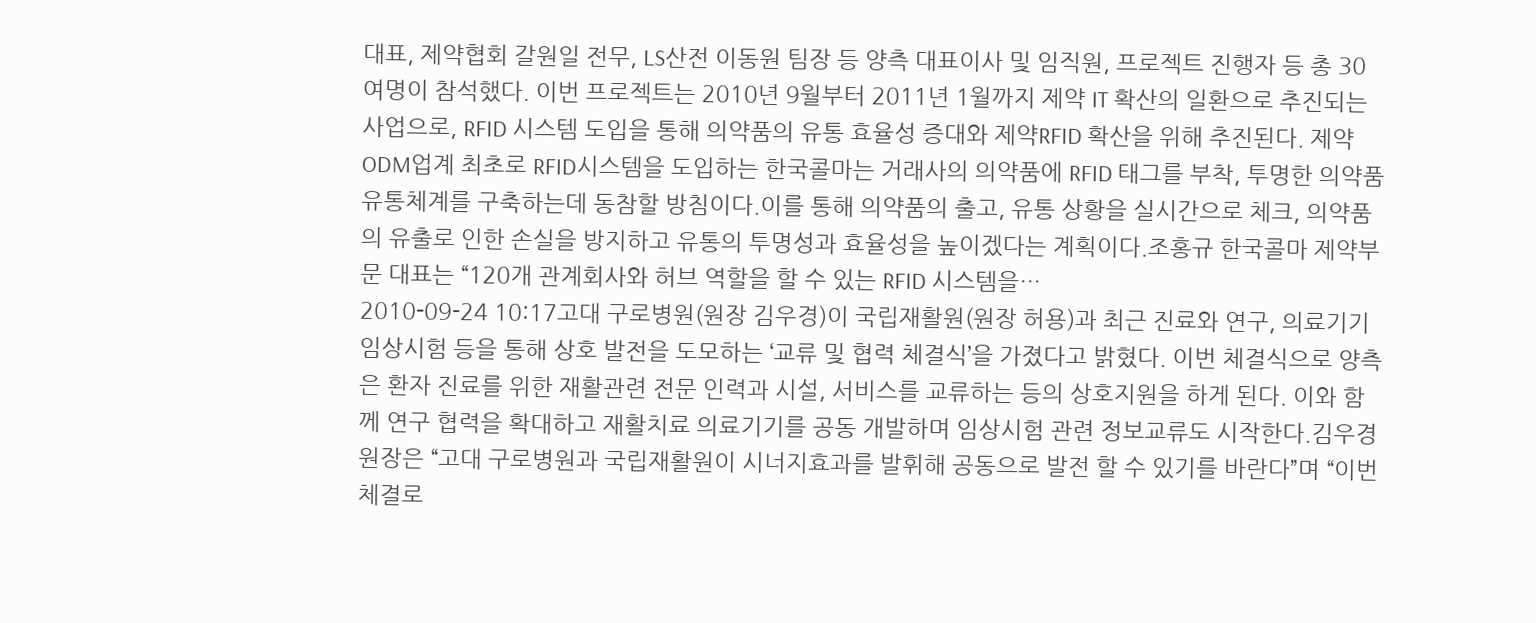대표, 제약협회 갈원일 전무, LS산전 이동원 팀장 등 양측 대표이사 및 임직원, 프로젝트 진행자 등 총 30여명이 참석했다. 이번 프로젝트는 2010년 9월부터 2011년 1월까지 제약 IT 확산의 일환으로 추진되는 사업으로, RFID 시스템 도입을 통해 의약품의 유통 효율성 증대와 제약RFID 확산을 위해 추진된다. 제약ODM업계 최초로 RFID시스템을 도입하는 한국콜마는 거래사의 의약품에 RFID 태그를 부착, 투명한 의약품 유통체계를 구축하는데 동참할 방침이다.이를 통해 의약품의 출고, 유통 상황을 실시간으로 체크, 의약품의 유출로 인한 손실을 방지하고 유통의 투명성과 효율성을 높이겠다는 계획이다.조홍규 한국콜마 제약부문 대표는 “120개 관계회사와 허브 역할을 할 수 있는 RFID 시스템을…
2010-09-24 10:17고대 구로병원(원장 김우경)이 국립재활원(원장 허용)과 최근 진료와 연구, 의료기기 임상시험 등을 통해 상호 발전을 도모하는 ‘교류 및 협력 체결식’을 가졌다고 밝혔다. 이번 체결식으로 양측은 환자 진료를 위한 재활관련 전문 인력과 시설, 서비스를 교류하는 등의 상호지원을 하게 된다. 이와 함께 연구 협력을 확대하고 재활치료 의료기기를 공동 개발하며 임상시험 관련 정보교류도 시작한다.김우경 원장은 “고대 구로병원과 국립재활원이 시너지효과를 발휘해 공동으로 발전 할 수 있기를 바란다”며 “이번 체결로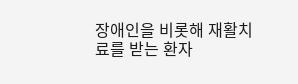장애인을 비롯해 재활치료를 받는 환자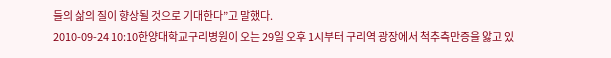들의 삶의 질이 향상될 것으로 기대한다”고 말했다.
2010-09-24 10:10한양대학교구리병원이 오는 29일 오후 1시부터 구리역 광장에서 척추측만증을 앓고 있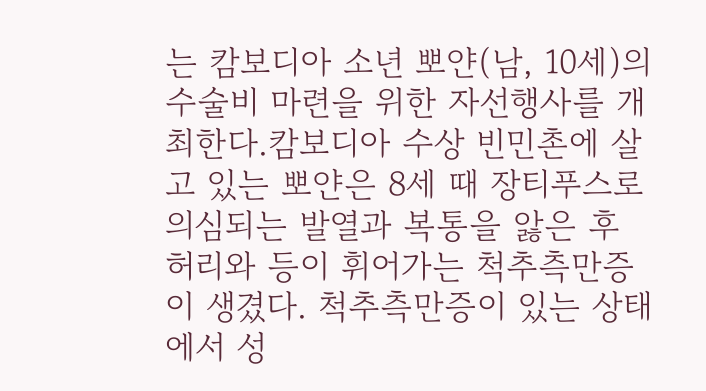는 캄보디아 소년 뽀얀(남, 10세)의 수술비 마련을 위한 자선행사를 개최한다.캄보디아 수상 빈민촌에 살고 있는 뽀얀은 8세 때 장티푸스로 의심되는 발열과 복통을 앓은 후 허리와 등이 휘어가는 척추측만증이 생겼다. 척추측만증이 있는 상태에서 성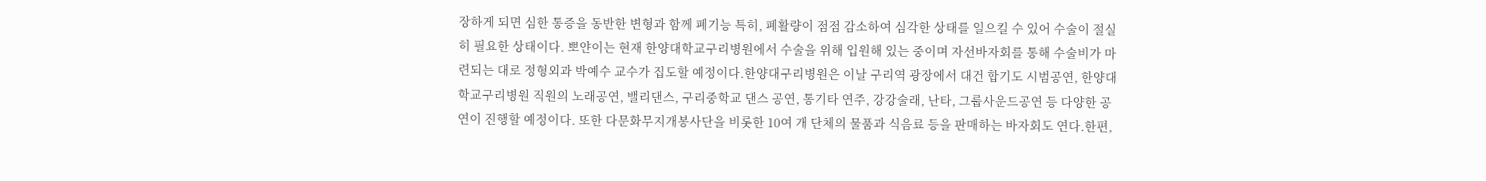장하게 되면 심한 통증을 동반한 변형과 함께 폐기능 특히, 폐활량이 점점 감소하여 심각한 상태를 일으킬 수 있어 수술이 절실히 필요한 상태이다. 뽀얀이는 현재 한양대학교구리병원에서 수술을 위해 입원해 있는 중이며 자선바자회를 통해 수술비가 마련되는 대로 정형외과 박예수 교수가 집도할 예정이다.한양대구리병원은 이날 구리역 광장에서 대건 합기도 시범공연, 한양대학교구리병원 직원의 노래공연, 밸리댄스, 구리중학교 댄스 공연, 통기타 연주, 강강술래, 난타, 그룹사운드공연 등 다양한 공연이 진행할 예정이다. 또한 다문화무지개봉사단을 비롯한 10여 개 단체의 물품과 식음료 등을 판매하는 바자회도 연다.한편,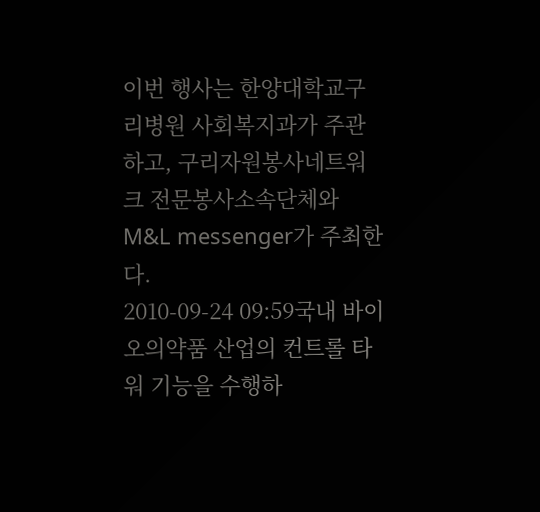이번 행사는 한양대학교구리병원 사회복지과가 주관하고, 구리자원봉사네트워크 전문봉사소속단체와 M&L messenger가 주최한다.
2010-09-24 09:59국내 바이오의약품 산업의 컨트롤 타워 기능을 수행하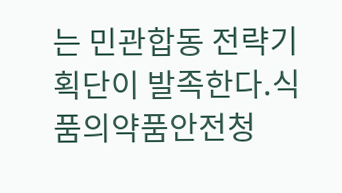는 민관합동 전략기획단이 발족한다.식품의약품안전청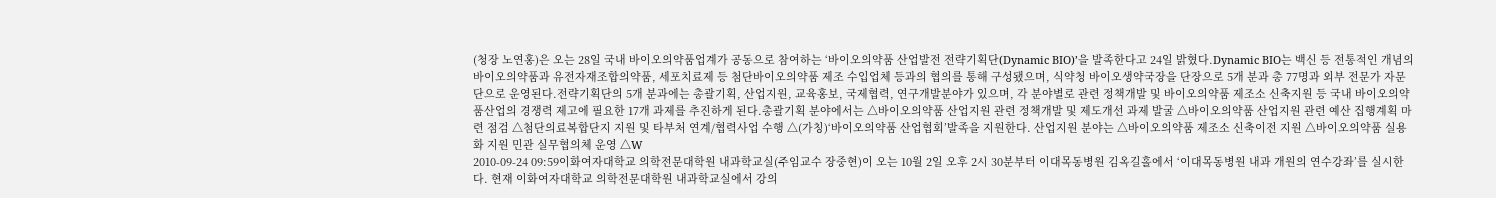(청장 노연홍)은 오는 28일 국내 바이오의약품업계가 공동으로 참여하는 ‘바이오의약품 산업발전 전략기획단(Dynamic BIO)’을 발족한다고 24일 밝혔다.Dynamic BIO는 백신 등 전통적인 개념의 바이오의약품과 유전자재조합의약품, 세포치료제 등 첨단바이오의약품 제조 수입업체 등과의 협의를 통해 구성됐으며, 식약청 바이오생약국장을 단장으로 5개 분과 총 77명과 외부 전문가 자문단으로 운영된다.전략기획단의 5개 분과에는 총괄기획, 산업지원, 교육홍보, 국제협력, 연구개발분야가 있으며, 각 분야별로 관련 정책개발 및 바이오의약품 제조소 신축지원 등 국내 바이오의약품산업의 경쟁력 제고에 필요한 17개 과제를 추진하게 된다.총괄기획 분야에서는 △바이오의약품 산업지원 관련 정책개발 및 제도개선 과제 발굴 △바이오의약품 산업지원 관련 예산 집행계획 마련 점검 △첨단의료복합단지 지원 및 타부처 연계/협력사업 수행 △(가칭)‘바이오의약품 산업협회’발족을 지원한다. 산업지원 분야는 △바이오의약품 제조소 신축이전 지원 △바이오의약품 실용화 지원 민관 실무협의체 운영 △W
2010-09-24 09:59이화여자대학교 의학전문대학원 내과학교실(주임교수 장중현)이 오는 10월 2일 오후 2시 30분부터 이대목동병원 김옥길홀에서 ‘이대목동병원 내과 개원의 연수강좌’를 실시한다. 현재 이화여자대학교 의학전문대학원 내과학교실에서 강의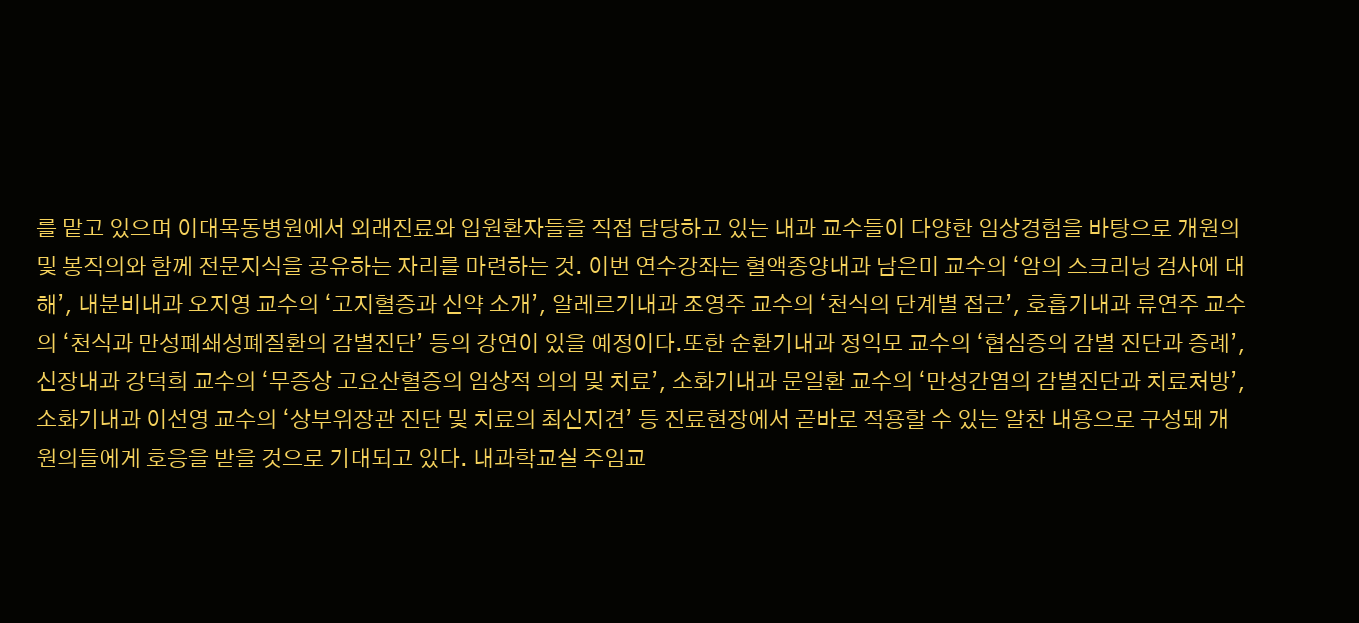를 맡고 있으며 이대목동병원에서 외래진료와 입원환자들을 직접 담당하고 있는 내과 교수들이 다양한 임상경험을 바탕으로 개원의 및 봉직의와 함께 전문지식을 공유하는 자리를 마련하는 것. 이번 연수강좌는 혈액종양내과 남은미 교수의 ‘암의 스크리닝 검사에 대해’, 내분비내과 오지영 교수의 ‘고지혈증과 신약 소개’, 알레르기내과 조영주 교수의 ‘천식의 단계별 접근’, 호흡기내과 류연주 교수의 ‘천식과 만성폐쇄성폐질환의 감별진단’ 등의 강연이 있을 예정이다.또한 순환기내과 정익모 교수의 ‘협심증의 감별 진단과 증례’,신장내과 강덕희 교수의 ‘무증상 고요산혈증의 임상적 의의 및 치료’, 소화기내과 문일환 교수의 ‘만성간염의 감별진단과 치료처방’, 소화기내과 이선영 교수의 ‘상부위장관 진단 및 치료의 최신지견’ 등 진료현장에서 곧바로 적용할 수 있는 알찬 내용으로 구성돼 개원의들에게 호응을 받을 것으로 기대되고 있다. 내과학교실 주임교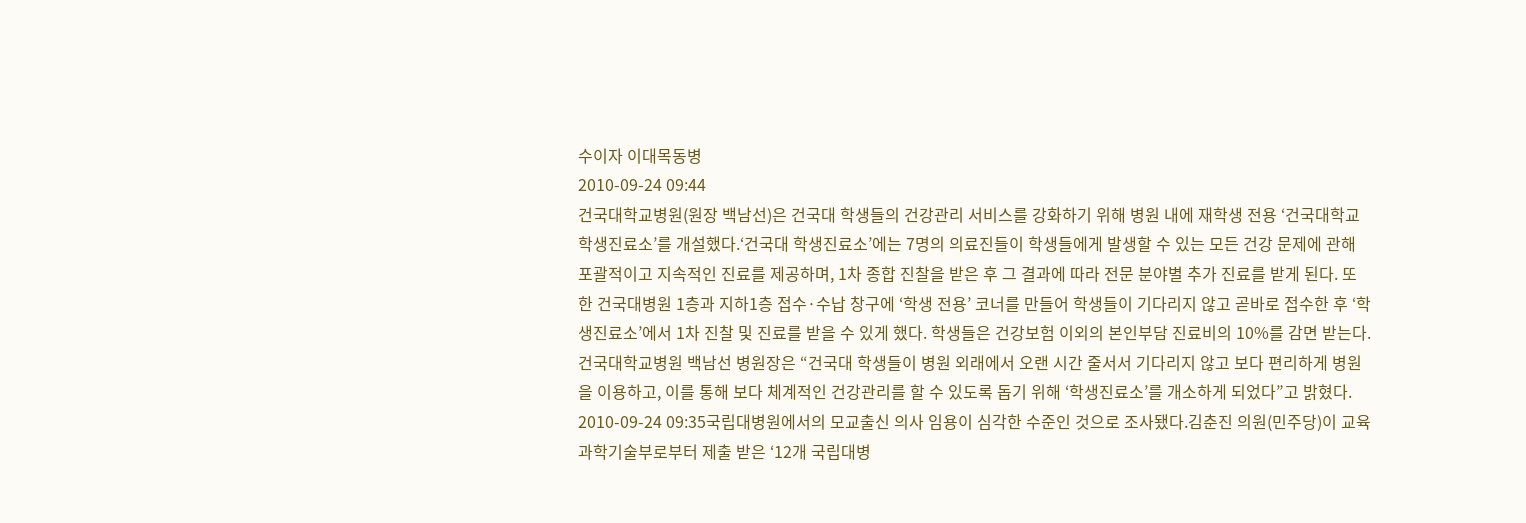수이자 이대목동병
2010-09-24 09:44
건국대학교병원(원장 백남선)은 건국대 학생들의 건강관리 서비스를 강화하기 위해 병원 내에 재학생 전용 ‘건국대학교 학생진료소’를 개설했다.‘건국대 학생진료소’에는 7명의 의료진들이 학생들에게 발생할 수 있는 모든 건강 문제에 관해 포괄적이고 지속적인 진료를 제공하며, 1차 종합 진찰을 받은 후 그 결과에 따라 전문 분야별 추가 진료를 받게 된다. 또한 건국대병원 1층과 지하1층 접수·수납 창구에 ‘학생 전용’ 코너를 만들어 학생들이 기다리지 않고 곧바로 접수한 후 ‘학생진료소’에서 1차 진찰 및 진료를 받을 수 있게 했다. 학생들은 건강보험 이외의 본인부담 진료비의 10%를 감면 받는다. 건국대학교병원 백남선 병원장은 “건국대 학생들이 병원 외래에서 오랜 시간 줄서서 기다리지 않고 보다 편리하게 병원을 이용하고, 이를 통해 보다 체계적인 건강관리를 할 수 있도록 돕기 위해 ‘학생진료소’를 개소하게 되었다”고 밝혔다.
2010-09-24 09:35국립대병원에서의 모교출신 의사 임용이 심각한 수준인 것으로 조사됐다.김춘진 의원(민주당)이 교육과학기술부로부터 제출 받은 ‘12개 국립대병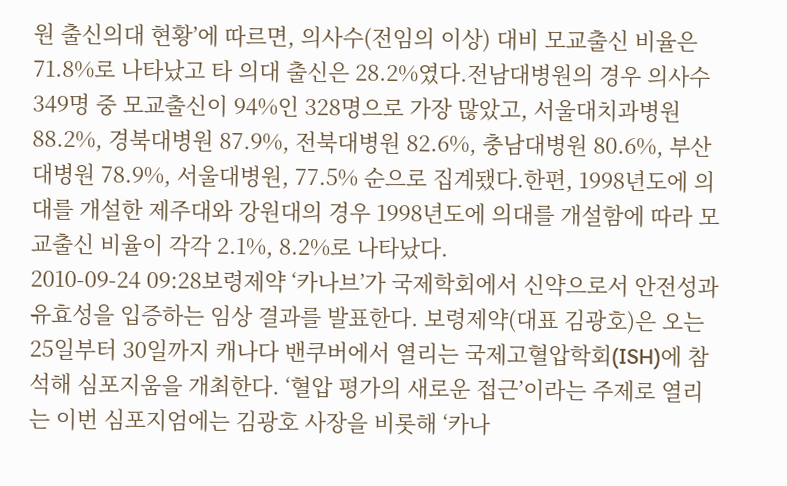원 출신의대 현황’에 따르면, 의사수(전임의 이상) 대비 모교출신 비율은 71.8%로 나타났고 타 의대 출신은 28.2%였다.전남대병원의 경우 의사수 349명 중 모교출신이 94%인 328명으로 가장 많았고, 서울대치과병원 88.2%, 경북대병원 87.9%, 전북대병원 82.6%, 충남대병원 80.6%, 부산대병원 78.9%, 서울대병원, 77.5% 순으로 집계됐다.한편, 1998년도에 의대를 개설한 제주대와 강원대의 경우 1998년도에 의대를 개설함에 따라 모교출신 비율이 각각 2.1%, 8.2%로 나타났다.
2010-09-24 09:28보령제약 ‘카나브’가 국제학회에서 신약으로서 안전성과 유효성을 입증하는 임상 결과를 발표한다. 보령제약(대표 김광호)은 오는 25일부터 30일까지 캐나다 밴쿠버에서 열리는 국제고혈압학회(ISH)에 참석해 심포지움을 개최한다. ‘혈압 평가의 새로운 접근’이라는 주제로 열리는 이번 심포지엄에는 김광호 사장을 비롯해 ‘카나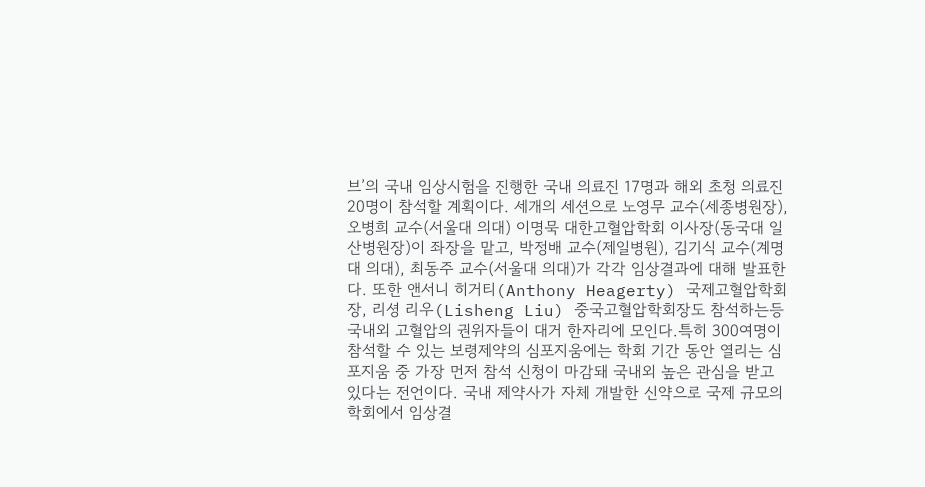브’의 국내 임상시험을 진행한 국내 의료진 17명과 해외 초청 의료진 20명이 참석할 계획이다. 세개의 세션으로 노영무 교수(세종병원장), 오병희 교수(서울대 의대) 이명묵 대한고혈압학회 이사장(동국대 일산병원장)이 좌장을 맡고, 박정배 교수(제일병원), 김기식 교수(계명대 의대), 최동주 교수(서울대 의대)가 각각 임상결과에 대해 발표한다. 또한 앤서니 히거티(Anthony Heagerty) 국제고혈압학회장, 리셩 리우(Lisheng Liu) 중국고혈압학회장도 참석하는등 국내외 고혈압의 권위자들이 대거 한자리에 모인다.특히 300여명이 참석할 수 있는 보령제약의 심포지움에는 학회 기간 동안 열리는 심포지움 중 가장 먼저 참석 신청이 마감돼 국내외 높은 관심을 받고 있다는 전언이다. 국내 제약사가 자체 개발한 신약으로 국제 규모의 학회에서 임상결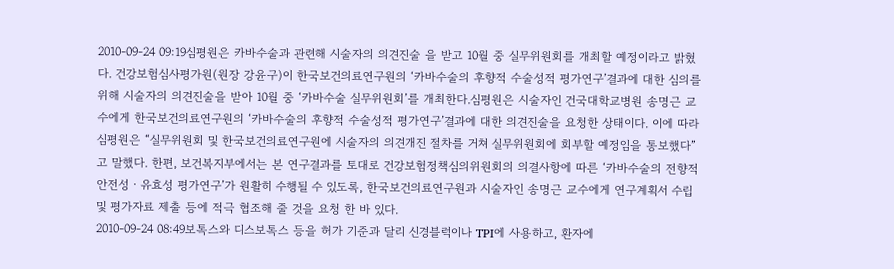2010-09-24 09:19심평원은 카바수술과 관련해 시술자의 의견진술 을 받고 10월 중 실무위원회를 개최할 예정이라고 밝혔다. 건강보험심사평가원(원장 강윤구)이 한국보건의료연구원의 ‘카바수술의 후향적 수술성적 평가연구’결과에 대한 심의를 위해 시술자의 의견진술을 받아 10월 중 ‘카바수술 실무위원회’를 개최한다.심평원은 시술자인 건국대학교병원 송명근 교수에게 한국보건의료연구원의 ‘카바수술의 후향적 수술성적 평가연구’결과에 대한 의견진술을 요청한 상태이다. 이에 따라 심평원은 “실무위원회 및 한국보건의료연구원에 시술자의 의견개진 절차를 거쳐 실무위원회에 회부할 예정임을 통보했다”고 말했다. 한편, 보건복지부에서는 본 연구결과를 토대로 건강보험정책심의위원회의 의결사항에 따른 ‘카바수술의 전향적 안전성ㆍ유효성 평가연구’가 원활히 수행될 수 있도록, 한국보건의료연구원과 시술자인 송명근 교수에게 연구계획서 수립 및 평가자료 제출 등에 적극 협조해 줄 것을 요청 한 바 있다.
2010-09-24 08:49보톡스와 디스보톡스 등을 허가 기준과 달리 신경블럭이나 TPI에 사용하고, 환자에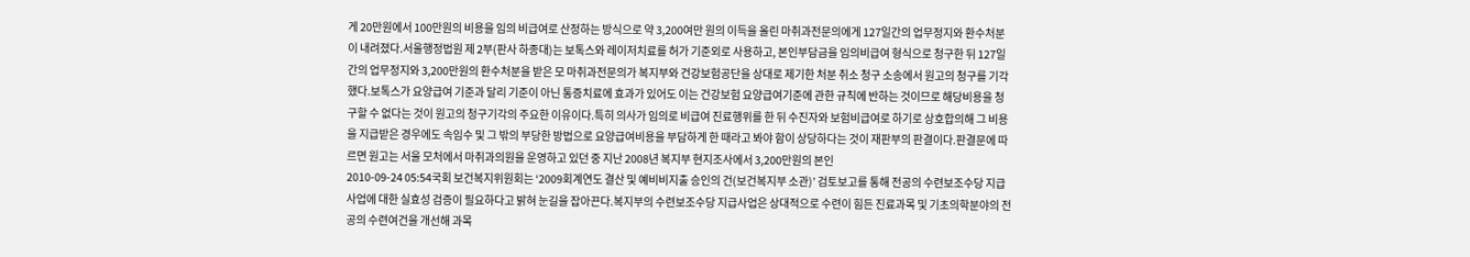게 20만원에서 100만원의 비용을 임의 비급여로 산정하는 방식으로 약 3,200여만 원의 이득을 올린 마취과전문의에게 127일간의 업무정지와 환수처분이 내려졌다.서울행정법원 제 2부(판사 하종대)는 보톡스와 레이저치료를 허가 기준외로 사용하고, 본인부담금을 임의비급여 형식으로 청구한 뒤 127일간의 업무정지와 3,200만원의 환수처분을 받은 모 마취과전문의가 복지부와 건강보험공단을 상대로 제기한 처분 취소 청구 소송에서 원고의 청구를 기각했다.보톡스가 요양급여 기준과 달리 기준이 아닌 통증치료에 효과가 있어도 이는 건강보험 요양급여기준에 관한 규칙에 반하는 것이므로 해당비용을 청구할 수 없다는 것이 원고의 청구기각의 주요한 이유이다.특히 의사가 임의로 비급여 진료행위를 한 뒤 수진자와 보험비급여로 하기로 상호합의해 그 비용을 지급받은 경우에도 속임수 및 그 밖의 부당한 방법으로 요양급여비용을 부담하게 한 때라고 봐야 함이 상당하다는 것이 재판부의 판결이다.판결문에 따르면 원고는 서울 모처에서 마취과의원을 운영하고 있던 중 지난 2008년 복지부 현지조사에서 3,200만원의 본인
2010-09-24 05:54국회 보건복지위원회는 ‘2009회계연도 결산 및 예비비지출 승인의 건(보건복지부 소관)’ 검토보고를 통해 전공의 수련보조수당 지급사업에 대한 실효성 검증이 필요하다고 밝혀 눈길을 잡아끈다.복지부의 수련보조수당 지급사업은 상대적으로 수련이 힘든 진료과목 및 기초의학분야의 전공의 수련여건을 개선해 과목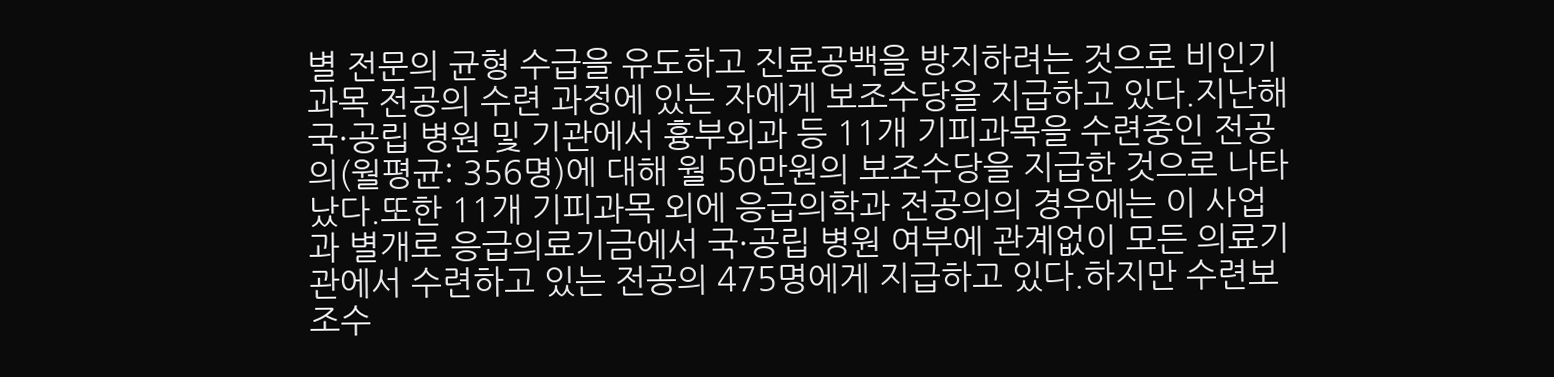별 전문의 균형 수급을 유도하고 진료공백을 방지하려는 것으로 비인기과목 전공의 수련 과정에 있는 자에게 보조수당을 지급하고 있다.지난해 국·공립 병원 및 기관에서 흉부외과 등 11개 기피과목을 수련중인 전공의(월평균: 356명)에 대해 월 50만원의 보조수당을 지급한 것으로 나타났다.또한 11개 기피과목 외에 응급의학과 전공의의 경우에는 이 사업과 별개로 응급의료기금에서 국·공립 병원 여부에 관계없이 모든 의료기관에서 수련하고 있는 전공의 475명에게 지급하고 있다.하지만 수련보조수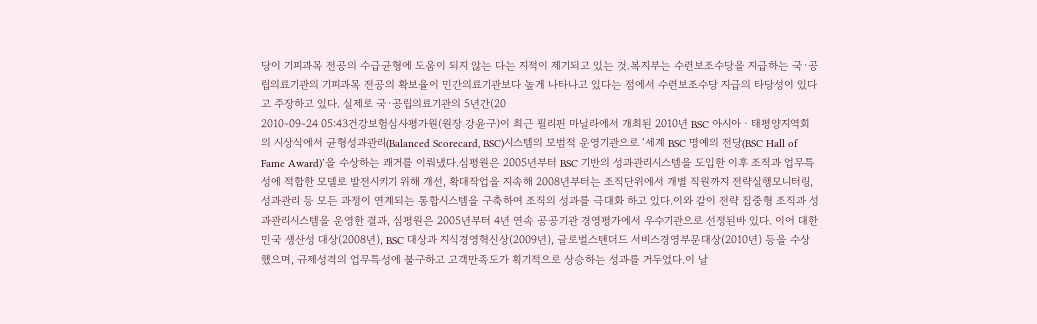당이 기피과목 전공의 수급균형에 도움이 되지 않는 다는 지적이 제기되고 있는 것.복지부는 수련보조수당을 지급하는 국·공립의료기관의 기피과목 전공의 확보율이 민간의료기관보다 높게 나타나고 있다는 점에서 수련보조수당 지급의 타당성이 있다고 주장하고 있다. 실제로 국·공립의료기관의 5년간(20
2010-09-24 05:43건강보험심사평가원(원장 강윤구)이 최근 필리핀 마닐라에서 개최된 2010년 BSC 아시아ㆍ태평양지역회의 시상식에서 균형성과관리(Balanced Scorecard, BSC)시스템의 모범적 운영기관으로 ‘세계 BSC 명예의 전당(BSC Hall of Fame Award)’을 수상하는 쾌거를 이뤄냈다.심평원은 2005년부터 BSC 기반의 성과관리시스템을 도입한 이후 조직과 업무특성에 적합한 모델로 발전시키기 위해 개선, 확대작업을 지속해 2008년부터는 조직단위에서 개별 직원까지 전략실행모니터링, 성과관리 등 모든 과정이 연계되는 통합시스템을 구축하여 조직의 성과를 극대화 하고 있다.이와 같이 전략 집중형 조직과 성과관리시스템을 운영한 결과, 심평원은 2005년부터 4년 연속 공공기관 경영평가에서 우수기관으로 선정된바 있다. 이어 대한민국 생산성 대상(2008년), BSC 대상과 지식경영혁신상(2009년), 글로벌스탠더드 서비스경영부문대상(2010년) 등을 수상했으며, 규제성격의 업무특성에 불구하고 고객만족도가 획기적으로 상승하는 성과를 거두었다.이 날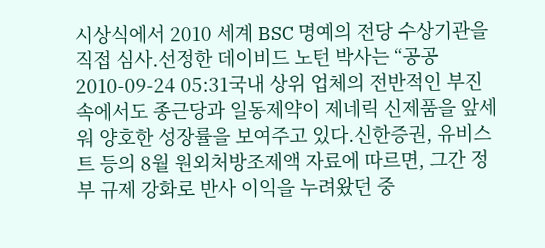시상식에서 2010 세계 BSC 명예의 전당 수상기관을 직접 심사․선정한 데이비드 노턴 박사는 “공공
2010-09-24 05:31국내 상위 업체의 전반적인 부진 속에서도 종근당과 일동제약이 제네릭 신제품을 앞세워 양호한 성장률을 보여주고 있다.신한증권, 유비스트 등의 8월 원외처방조제액 자료에 따르면, 그간 정부 규제 강화로 반사 이익을 누려왔던 중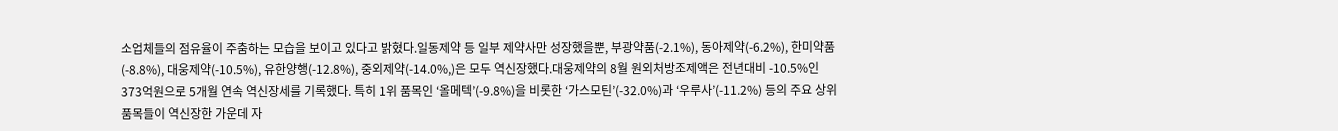소업체들의 점유율이 주춤하는 모습을 보이고 있다고 밝혔다.일동제약 등 일부 제약사만 성장했을뿐, 부광약품(-2.1%), 동아제약(-6.2%), 한미약품(-8.8%), 대웅제약(-10.5%), 유한양행(-12.8%), 중외제약(-14.0%,)은 모두 역신장했다.대웅제약의 8월 원외처방조제액은 전년대비 -10.5%인 373억원으로 5개월 연속 역신장세를 기록했다. 특히 1위 품목인 ‘올메텍’(-9.8%)을 비롯한 ‘가스모틴’(-32.0%)과 ‘우루사’(-11.2%) 등의 주요 상위 품목들이 역신장한 가운데 자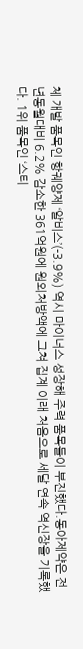체 개발 품목인 항궤양제 ‘알비스’(-3.9%) 역시 마이너스 성장해 주력 품목들이 부진했다.동아제약은 전년동월대비 6.2% 감소한 361억원에 원외처방액에 그쳐 집계 이래 처음으로 세달 연속 역신장을 기록했다. 1위 품목인 ‘스티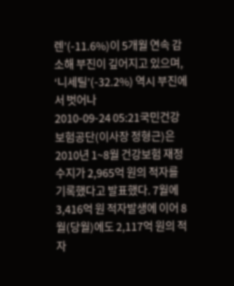렌’(-11.6%)이 5개월 연속 감소해 부진이 깊어지고 있으며, ‘니세틸’(-32.2%) 역시 부진에서 벗어나
2010-09-24 05:21국민건강보험공단(이사장 정형근)은 2010년 1~8월 건강보험 재정수지가 2,965억 원의 적자를 기록했다고 발표했다. 7월에 3,416억 원 적자발생에 이어 8월(당월)에도 2,117억 원의 적자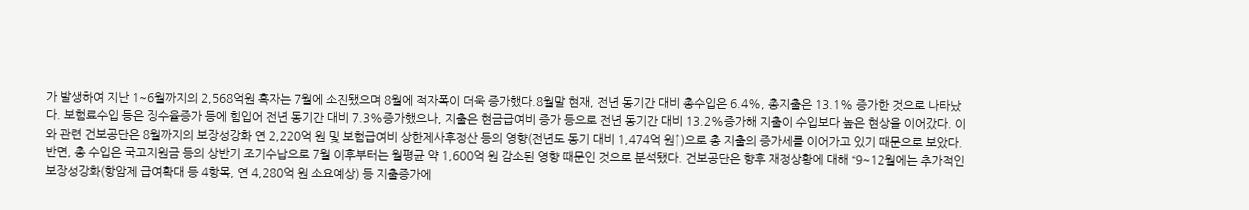가 발생하여 지난 1~6월까지의 2,568억원 흑자는 7월에 소진됐으며 8월에 적자폭이 더욱 증가했다.8월말 현재, 전년 동기간 대비 총수입은 6.4%, 총지출은 13.1% 증가한 것으로 나타났다. 보험료수입 등은 징수율증가 등에 힘입어 전년 동기간 대비 7.3%증가했으나, 지출은 현금급여비 증가 등으로 전년 동기간 대비 13.2%증가해 지출이 수입보다 높은 현상을 이어갔다. 이와 관련 건보공단은 8월까지의 보장성강화 연 2,220억 원 및 보험급여비 상한제사후정산 등의 영향(전년도 동기 대비 1,474억 원↑)으로 총 지출의 증가세를 이어가고 있기 때문으로 보았다.반면, 총 수입은 국고지원금 등의 상반기 조기수납으로 7월 이후부터는 월평균 약 1,600억 원 감소된 영향 때문인 것으로 분석됐다. 건보공단은 향후 재정상황에 대해 “9~12월에는 추가적인 보장성강화(항암제 급여확대 등 4항목, 연 4,280억 원 소요예상) 등 지출증가에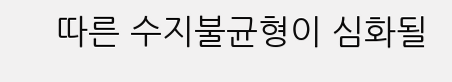따른 수지불균형이 심화될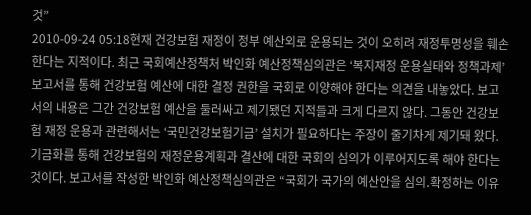것”
2010-09-24 05:18현재 건강보험 재정이 정부 예산외로 운용되는 것이 오히려 재정투명성을 훼손한다는 지적이다. 최근 국회예산정책처 박인화 예산정책심의관은 ‘복지재정 운용실태와 정책과제’ 보고서를 통해 건강보험 예산에 대한 결정 권한을 국회로 이양해야 한다는 의견을 내놓았다. 보고서의 내용은 그간 건강보험 예산을 둘러싸고 제기됐던 지적들과 크게 다르지 않다. 그동안 건강보험 재정 운용과 관련해서는 ‘국민건강보험기금’ 설치가 필요하다는 주장이 줄기차게 제기돼 왔다. 기금화를 통해 건강보험의 재정운용계획과 결산에 대한 국회의 심의가 이루어지도록 해야 한다는 것이다. 보고서를 작성한 박인화 예산정책심의관은 “국회가 국가의 예산안을 심의․확정하는 이유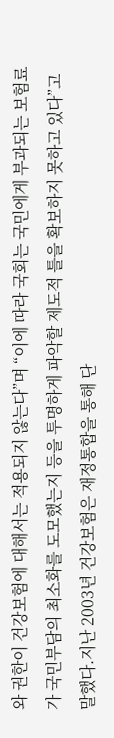와 권한이 건강보험에 대해서는 적용되지 않는다”며 “이에 따라 국회는 국민에게 부과되는 보험료가 국민부담의 최소화를 도모했는지 등을 투명하게 파악할 제도적 틀을 확보하지 못하고 있다”고 말했다.지난 2003년 건강보험은 재정통합을 통해 단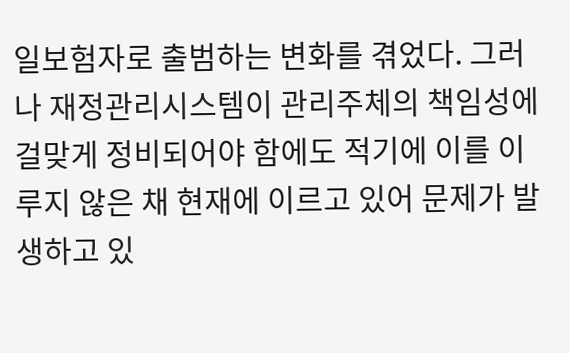일보험자로 출범하는 변화를 겪었다. 그러나 재정관리시스템이 관리주체의 책임성에 걸맞게 정비되어야 함에도 적기에 이를 이루지 않은 채 현재에 이르고 있어 문제가 발생하고 있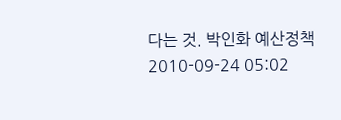다는 것. 박인화 예산정책
2010-09-24 05:02